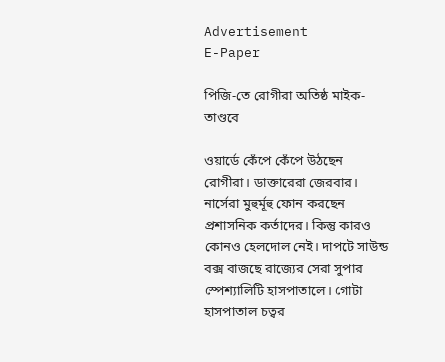Advertisement
E-Paper

পিজি-তে রোগীরা অতিষ্ঠ মাইক-তাণ্ডবে

ওয়ার্ডে কেঁপে কেঁপে উঠছেন রোগীরা। ডাক্তারেরা জেরবার। নার্সেরা মুহুর্মূহু ফোন করছেন প্রশাসনিক কর্তাদের। কিন্তু কারও কোনও হেলদোল নেই। দাপটে সাউন্ড বক্স বাজছে রাজ্যের সেরা সুপার স্পেশ্যালিটি হাসপাতালে। গোটা হাসপাতাল চত্বর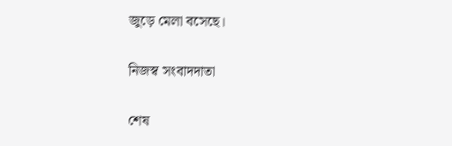জুড়ে মেলা বসেছে।

নিজস্ব সংবাদদাতা

শেষ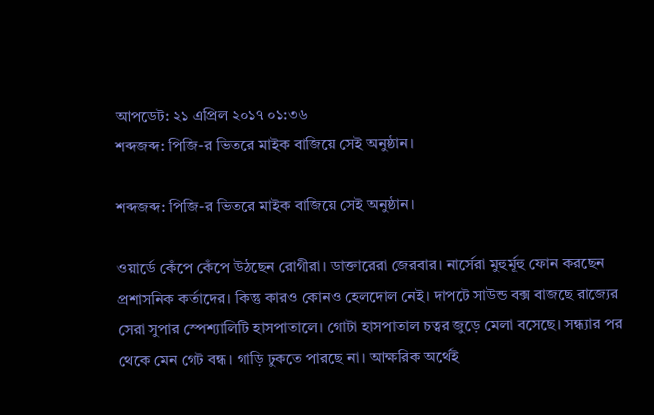আপডেট: ২১ এপ্রিল ২০১৭ ০১:৩৬
শব্দজব্দ: পিজি-র ভিতরে মাইক বাজিয়ে সেই অনুষ্ঠান।

শব্দজব্দ: পিজি-র ভিতরে মাইক বাজিয়ে সেই অনুষ্ঠান।

ওয়ার্ডে কেঁপে কেঁপে উঠছেন রোগীরা। ডাক্তারেরা জেরবার। নার্সেরা মুহুর্মূহু ফোন করছেন প্রশাসনিক কর্তাদের। কিন্তু কারও কোনও হেলদোল নেই। দাপটে সাউন্ড বক্স বাজছে রাজ্যের সেরা সুপার স্পেশ্যালিটি হাসপাতালে। গোটা হাসপাতাল চত্বর জুড়ে মেলা বসেছে। সন্ধ্যার পর থেকে মেন গেট বন্ধ। গাড়ি ঢুকতে পারছে না। আক্ষরিক অর্থেই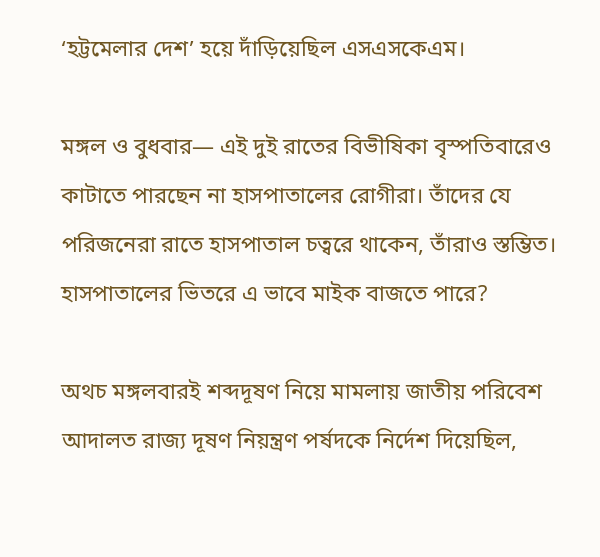‘হট্টমেলার দেশ’ হয়ে দাঁড়িয়েছিল এসএসকেএম।

মঙ্গল ও বুধবার— এই দুই রাতের বিভীষিকা বৃস্পতিবারেও কাটাতে পারছেন না হাসপাতালের রোগীরা। তাঁদের যে পরিজনেরা রাতে হাসপাতাল চত্বরে থাকেন, তাঁরাও স্তম্ভিত। হাসপাতালের ভিতরে এ ভাবে মাইক বাজতে পারে?

অথচ মঙ্গলবারই শব্দদূষণ নিয়ে মামলায় জাতীয় পরিবেশ আদালত রাজ্য দূষণ নিয়ন্ত্রণ পর্ষদকে নির্দেশ দিয়েছিল,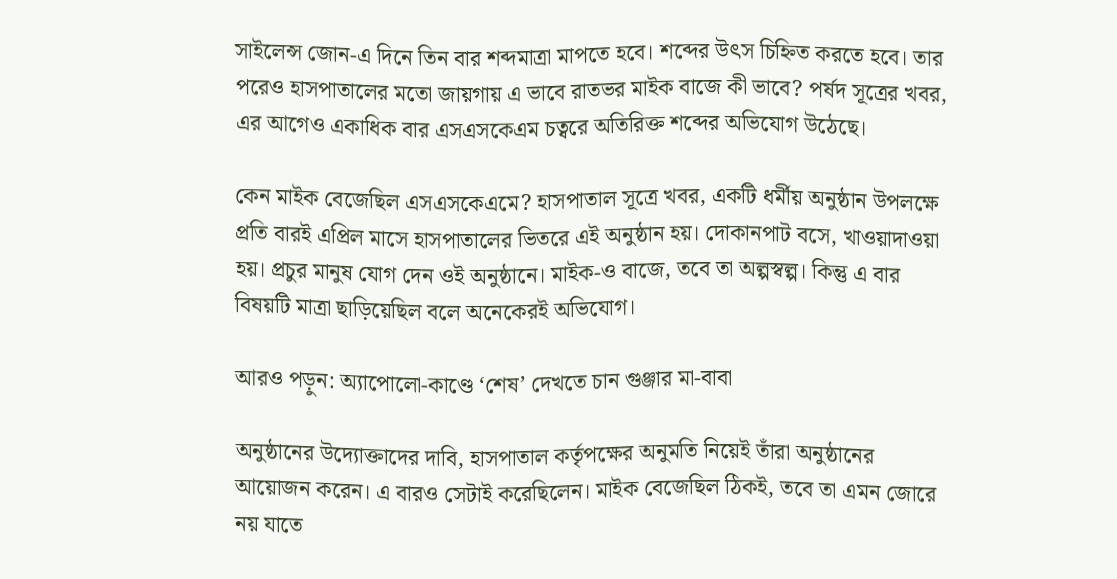সাইলেন্স জোন-এ দিনে তিন বার শব্দমাত্রা মাপতে হবে। শব্দের উৎস চিহ্নিত করতে হবে। তার পরেও হাসপাতালের মতো জায়গায় এ ভাবে রাতভর মাইক বাজে কী ভাবে? পর্ষদ সূত্রের খবর, এর আগেও একাধিক বার এসএসকেএম চত্বরে অতিরিক্ত শব্দের অভিযোগ উঠেছে।

কেন মাইক বেজেছিল এসএসকেএমে? হাসপাতাল সূত্রে খবর, একটি ধর্মীয় অনুষ্ঠান উপলক্ষে প্রতি বারই এপ্রিল মাসে হাসপাতালের ভিতরে এই অনুষ্ঠান হয়। দোকানপাট বসে, খাওয়াদাওয়া হয়। প্রচুর মানুষ যোগ দেন ওই অনুষ্ঠানে। মাইক-ও বাজে, তবে তা অল্পস্বল্প। কিন্তু এ বার বিষয়টি মাত্রা ছাড়িয়েছিল বলে অনেকেরই অভিযোগ।

আরও পড়ুন: অ্যাপোলো-কাণ্ডে ‘শেষ’ দেখতে চান গুঞ্জার মা-বাবা

অনুষ্ঠানের উদ্যোক্তাদের দাবি, হাসপাতাল কর্তৃপক্ষের অনুমতি নিয়েই তাঁরা অনুষ্ঠানের আয়োজন করেন। এ বারও সেটাই করেছিলেন। মাইক বেজেছিল ঠিকই, তবে তা এমন জোরে নয় যাতে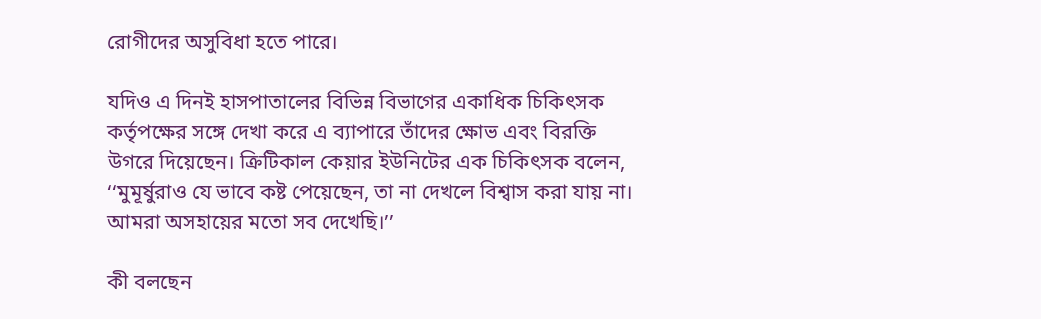রোগীদের অসুবিধা হতে পারে।

যদিও এ দিনই হাসপাতালের বিভিন্ন বিভাগের একাধিক চিকিৎসক কর্তৃপক্ষের সঙ্গে দেখা করে এ ব্যাপারে তাঁদের ক্ষোভ এবং বিরক্তি উগরে দিয়েছেন। ক্রিটিকাল কেয়ার ইউনিটের এক চিকিৎসক বলেন, ‘‘মুমূর্ষুরাও যে ভাবে কষ্ট পেয়েছেন, তা না দেখলে বিশ্বাস করা যায় না। আমরা অসহায়ের মতো সব দেখেছি।’’

কী বলছেন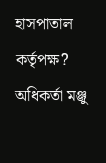হাসপাতাল কর্তৃপক্ষ? অধিকর্তা মঞ্জু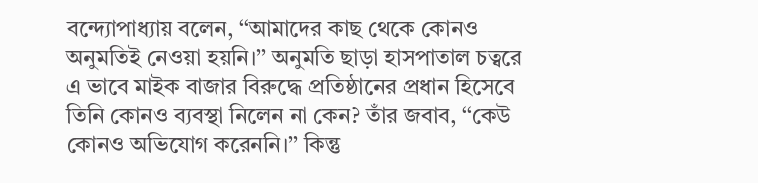বন্দ্যোপাধ্যায় বলেন, ‘‘আমাদের কাছ থেকে কোনও অনুমতিই নেওয়া হয়নি।’’ অনুমতি ছাড়া হাসপাতাল চত্বরে এ ভাবে মাইক বাজার বিরুদ্ধে প্রতিষ্ঠানের প্রধান হিসেবে তিনি কোনও ব্যবস্থা নিলেন না কেন? তাঁর জবাব, ‘‘কেউ কোনও অভিযোগ করেননি।’’ কিন্তু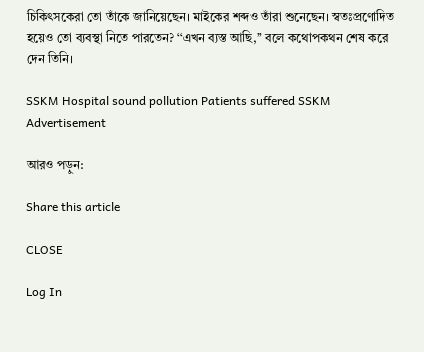চিকিৎসকেরা তো তাঁকে জানিয়েছেন। মাইকের শব্দও তাঁরা শুনেছেন। স্বতঃপ্রণোদিত হয়েও তো ব্যবস্থা নিতে পারতেন? ‘‘এখন ব্যস্ত আছি,’’ বলে কথোপকথন শেষ করে দেন তিনি।

SSKM Hospital sound pollution Patients suffered SSKM
Advertisement

আরও পড়ুন:

Share this article

CLOSE

Log In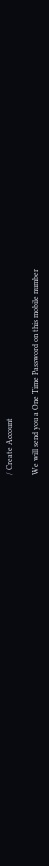/ Create Account

We will send you a One Time Password on this mobile number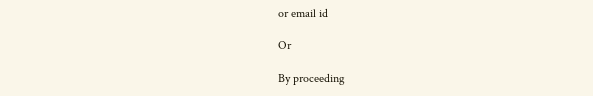or email id

Or

By proceeding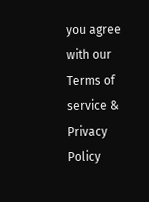you agree with our Terms of service & Privacy Policy